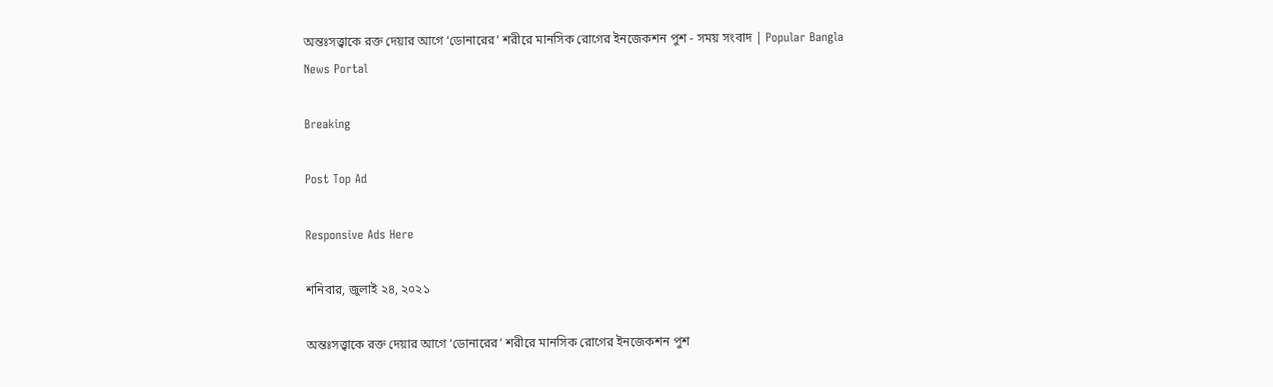অন্তঃসত্ত্বাকে রক্ত দেয়ার আগে ‘ডোনারের’ শরীরে মানসিক রোগের ইনজেকশন পুশ - সময় সংবাদ | Popular Bangla News Portal

Breaking

Post Top Ad

Responsive Ads Here

শনিবার, জুলাই ২৪, ২০২১

অন্তঃসত্ত্বাকে রক্ত দেয়ার আগে ‘ডোনারের’ শরীরে মানসিক রোগের ইনজেকশন পুশ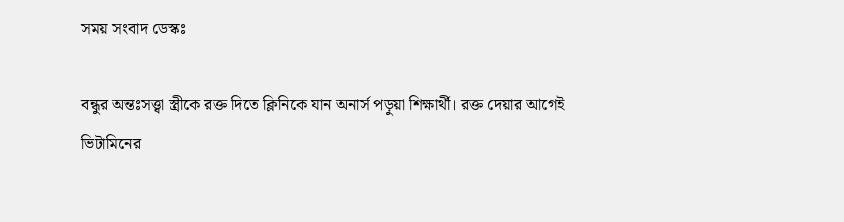সময় সংবাদ ডেস্কঃ

বন্ধুর অন্তঃসত্ত্বা স্ত্রীকে রক্ত দিতে ক্লিনিকে যান অনার্স পড়ুয়া শিক্ষার্থী। রক্ত দেয়ার আগেই ভিটামিনের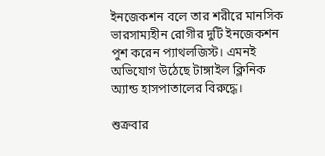ইনজেকশন বলে তার শরীরে মানসিক ভারসাম্যহীন রোগীর দুটি ইনজেকশন পুশ করেন প্যাথলজিস্ট। এমনই অভিযোগ উঠেছে টাঙ্গাইল ক্লিনিক অ্যান্ড হাসপাতালের বিরুদ্ধে।

শুক্রবার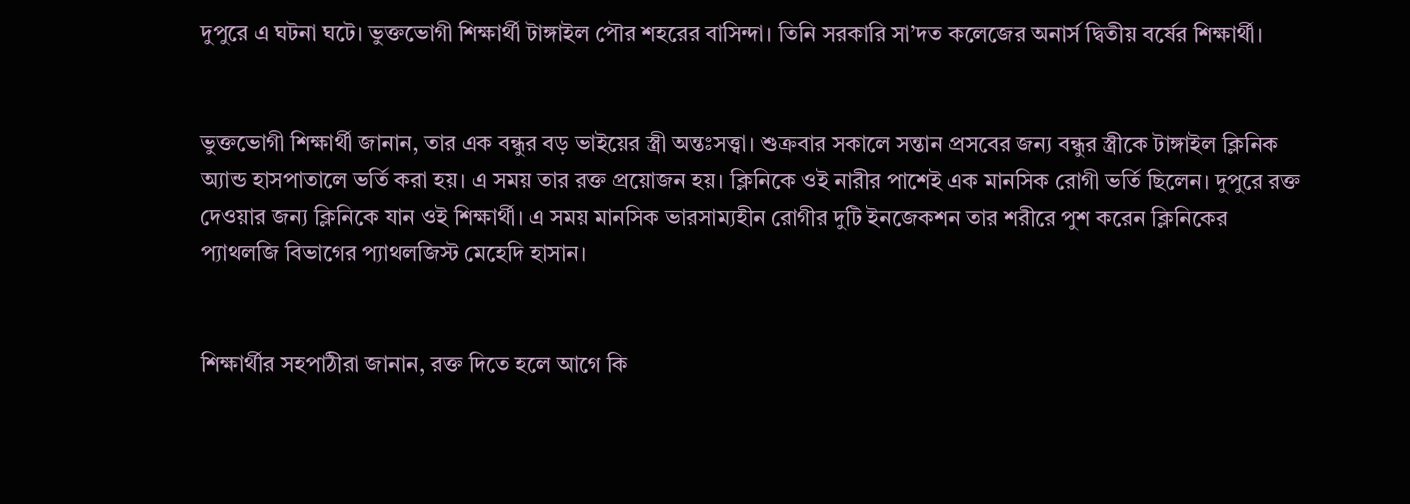দুপুরে এ ঘটনা ঘটে। ভুক্তভোগী শিক্ষার্থী টাঙ্গাইল পৌর শহরের বাসিন্দা। তিনি সরকারি সা’দত কলেজের অনার্স দ্বিতীয় বর্ষের শিক্ষার্থী।


ভুক্তভোগী শিক্ষার্থী জানান, তার এক বন্ধুর বড় ভাইয়ের স্ত্রী অন্তঃসত্ত্বা। শুক্রবার সকালে সন্তান প্রসবের জন্য বন্ধুর স্ত্রীকে টাঙ্গাইল ক্লিনিক অ্যান্ড হাসপাতালে ভর্তি করা হয়। এ সময় তার রক্ত প্রয়োজন হয়। ক্লিনিকে ওই নারীর পাশেই এক মানসিক রোগী ভর্তি ছিলেন। দুপুরে রক্ত দেওয়ার জন্য ক্লিনিকে যান ওই শিক্ষার্থী। এ সময় মানসিক ভারসাম্যহীন রোগীর দুটি ইনজেকশন তার শরীরে পুশ করেন ক্লিনিকের প্যাথলজি বিভাগের প্যাথলজিস্ট মেহেদি হাসান।


শিক্ষার্থীর সহপাঠীরা জানান, রক্ত দিতে হলে আগে কি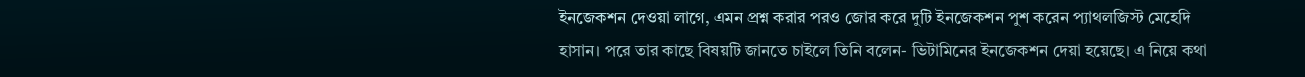ইনজেকশন দেওয়া লাগে, এমন প্রশ্ন করার পরও জোর করে দুটি ইনজেকশন পুশ করেন প্যাথলজিস্ট মেহেদি হাসান। পরে তার কাছে বিষয়টি জানতে চাইলে তিনি বলেন- ভিটামিনের ইনজেকশন দেয়া হয়েছে। এ নিয়ে কথা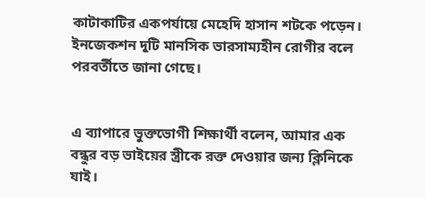কাটাকাটির একপর্যায়ে মেহেদি হাসান শটকে পড়েন। ইনজেকশন দুটি মানসিক ভারসাম্যহীন রোগীর বলে পরবর্তীতে জানা গেছে।


এ ব্যাপারে ভুক্তভোগী শিক্ষার্থী বলেন, আমার এক বন্ধুর বড় ভাইয়ের স্ত্রীকে রক্ত দেওয়ার জন্য ক্লিনিকে যাই।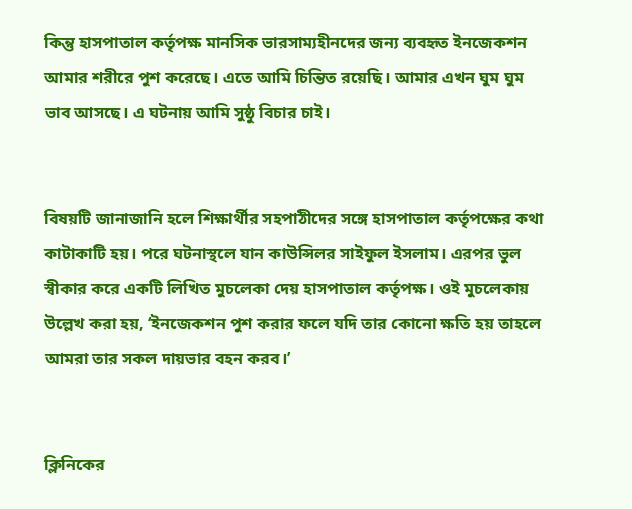কিন্তু হাসপাতাল কর্তৃপক্ষ মানসিক ভারসাম্যহীনদের জন্য ব্যবহৃত ইনজেকশন আমার শরীরে পুশ করেছে। এতে আমি চিন্তিত রয়েছি। আমার এখন ঘুম ঘুম ভাব আসছে। এ ঘটনায় আমি সুষ্ঠু বিচার চাই।


বিষয়টি জানাজানি হলে শিক্ষার্থীর সহপাঠীদের সঙ্গে হাসপাতাল কর্তৃপক্ষের কথা কাটাকাটি হয়। পরে ঘটনাস্থলে যান কাউন্সিলর সাইফুল ইসলাম। এরপর ভুল স্বীকার করে একটি লিখিত মুচলেকা দেয় হাসপাতাল কর্তৃপক্ষ। ওই মুচলেকায় উল্লেখ করা হয়, ‘ইনজেকশন পুশ করার ফলে যদি তার কোনো ক্ষতি হয় তাহলে আমরা তার সকল দায়ভার বহন করব।’


ক্লিনিকের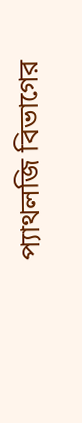প্যাথলজি বিভাগের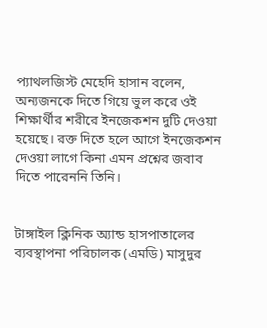প্যাথলজিস্ট মেহেদি হাসান বলেন, অন্যজনকে দিতে গিয়ে ভুল করে ওই শিক্ষার্থীর শরীরে ইনজেকশন দুটি দেওয়া হয়েছে। রক্ত দিতে হলে আগে ইনজেকশন দেওয়া লাগে কিনা এমন প্রশ্নের জবাব দিতে পারেননি তিনি।


টাঙ্গাইল ক্লিনিক অ্যান্ড হাসপাতালের ব্যবস্থাপনা পরিচালক (এমডি) মাসুদুর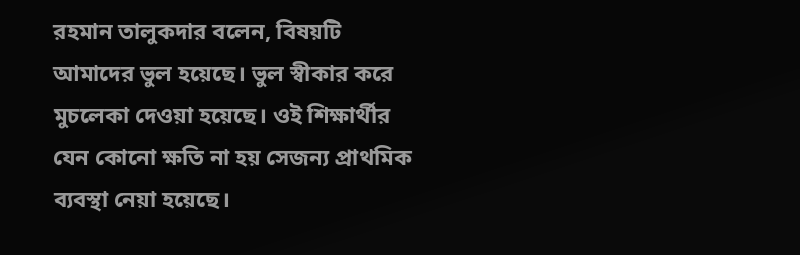রহমান তালুকদার বলেন, বিষয়টি আমাদের ভুল হয়েছে। ভুল স্বীকার করে মুচলেকা দেওয়া হয়েছে। ওই শিক্ষার্থীর যেন কোনো ক্ষতি না হয় সেজন্য প্রাথমিক ব্যবস্থা নেয়া হয়েছে।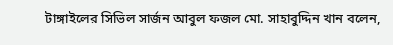টাঙ্গাইলের সিভিল সার্জন আবুল ফজল মো. সাহাবুদ্দিন খান বলেন,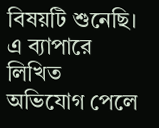বিষয়টি শুনেছি। এ ব্যাপারে লিখিত অভিযোগ পেলে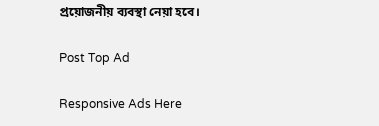প্রয়োজনীয় ব্যবস্থা নেয়া হবে।

Post Top Ad

Responsive Ads Here